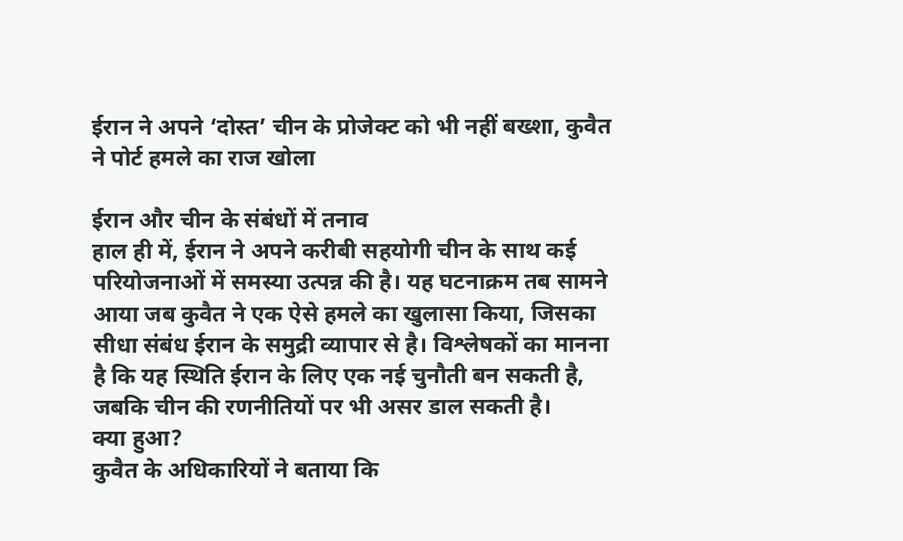ईरान ने अपने ‘दोस्त’ चीन के प्रोजेक्ट को भी नहीं बख्शा, कुवैत ने पोर्ट हमले का राज खोला

ईरान और चीन के संबंधों में तनाव
हाल ही में, ईरान ने अपने करीबी सहयोगी चीन के साथ कई परियोजनाओं में समस्या उत्पन्न की है। यह घटनाक्रम तब सामने आया जब कुवैत ने एक ऐसे हमले का खुलासा किया, जिसका सीधा संबंध ईरान के समुद्री व्यापार से है। विश्लेषकों का मानना है कि यह स्थिति ईरान के लिए एक नई चुनौती बन सकती है, जबकि चीन की रणनीतियों पर भी असर डाल सकती है।
क्या हुआ?
कुवैत के अधिकारियों ने बताया कि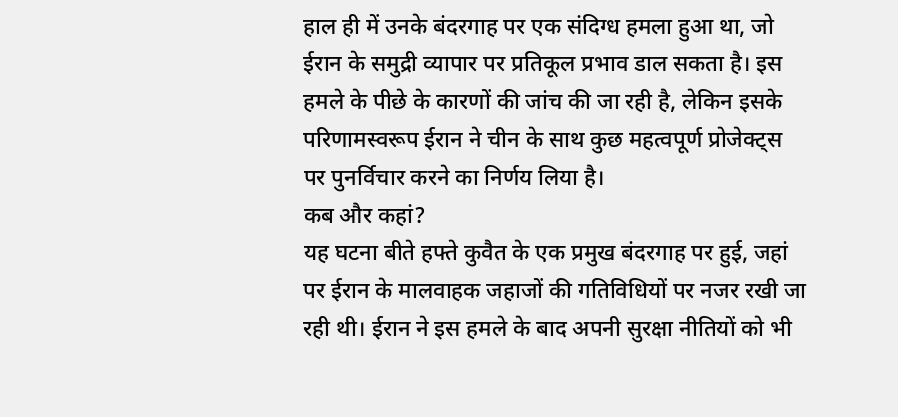हाल ही में उनके बंदरगाह पर एक संदिग्ध हमला हुआ था, जो ईरान के समुद्री व्यापार पर प्रतिकूल प्रभाव डाल सकता है। इस हमले के पीछे के कारणों की जांच की जा रही है, लेकिन इसके परिणामस्वरूप ईरान ने चीन के साथ कुछ महत्वपूर्ण प्रोजेक्ट्स पर पुनर्विचार करने का निर्णय लिया है।
कब और कहां?
यह घटना बीते हफ्ते कुवैत के एक प्रमुख बंदरगाह पर हुई, जहां पर ईरान के मालवाहक जहाजों की गतिविधियों पर नजर रखी जा रही थी। ईरान ने इस हमले के बाद अपनी सुरक्षा नीतियों को भी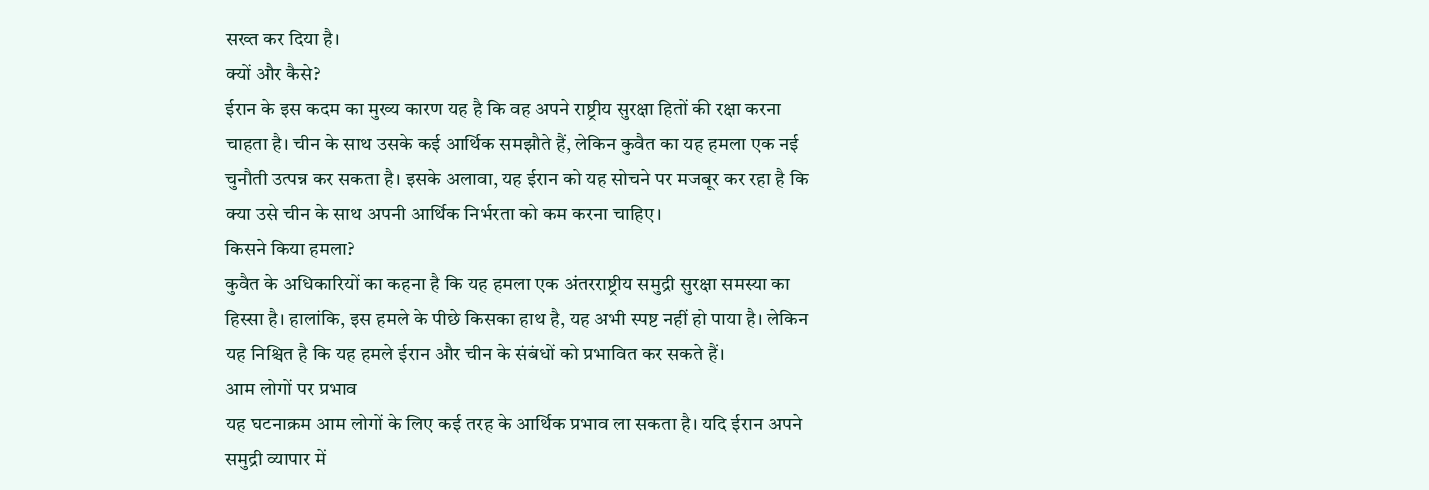सख्त कर दिया है।
क्यों और कैसे?
ईरान के इस कदम का मुख्य कारण यह है कि वह अपने राष्ट्रीय सुरक्षा हितों की रक्षा करना चाहता है। चीन के साथ उसके कई आर्थिक समझौते हैं, लेकिन कुवैत का यह हमला एक नई चुनौती उत्पन्न कर सकता है। इसके अलावा, यह ईरान को यह सोचने पर मजबूर कर रहा है कि क्या उसे चीन के साथ अपनी आर्थिक निर्भरता को कम करना चाहिए।
किसने किया हमला?
कुवैत के अधिकारियों का कहना है कि यह हमला एक अंतरराष्ट्रीय समुद्री सुरक्षा समस्या का हिस्सा है। हालांकि, इस हमले के पीछे किसका हाथ है, यह अभी स्पष्ट नहीं हो पाया है। लेकिन यह निश्चित है कि यह हमले ईरान और चीन के संबंधों को प्रभावित कर सकते हैं।
आम लोगों पर प्रभाव
यह घटनाक्रम आम लोगों के लिए कई तरह के आर्थिक प्रभाव ला सकता है। यदि ईरान अपने समुद्री व्यापार में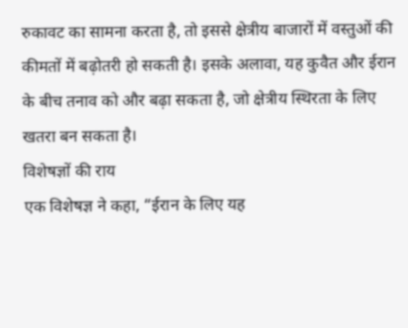रुकावट का सामना करता है, तो इससे क्षेत्रीय बाजारों में वस्तुओं की कीमतों में बढ़ोतरी हो सकती है। इसके अलावा, यह कुवैत और ईरान के बीच तनाव को और बढ़ा सकता है, जो क्षेत्रीय स्थिरता के लिए खतरा बन सकता है।
विशेषज्ञों की राय
एक विशेषज्ञ ने कहा, “ईरान के लिए यह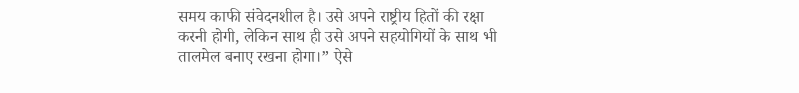समय काफी संवेदनशील है। उसे अपने राष्ट्रीय हितों की रक्षा करनी होगी, लेकिन साथ ही उसे अपने सहयोगियों के साथ भी तालमेल बनाए रखना होगा।” ऐसे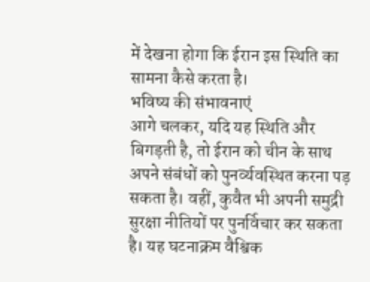में देखना होगा कि ईरान इस स्थिति का सामना कैसे करता है।
भविष्य की संभावनाएं
आगे चलकर, यदि यह स्थिति और बिगड़ती है, तो ईरान को चीन के साथ अपने संबंधों को पुनर्व्यवस्थित करना पड़ सकता है। वहीं, कुवैत भी अपनी समुद्री सुरक्षा नीतियों पर पुनर्विचार कर सकता है। यह घटनाक्रम वैश्विक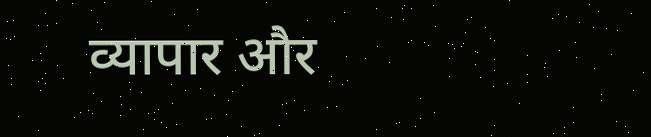व्यापार और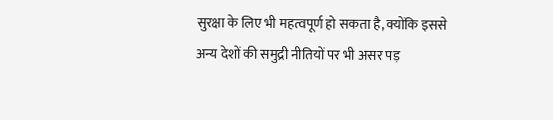सुरक्षा के लिए भी महत्वपूर्ण हो सकता है, क्योंकि इससे अन्य देशों की समुद्री नीतियों पर भी असर पड़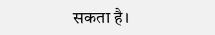सकता है।